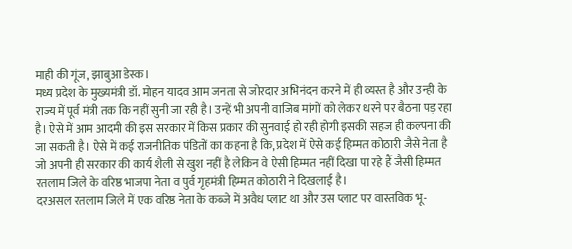माही की गूंज, झाबुआ डेस्क।
मध्य प्रदेश के मुख्यमंत्री डॉ. मोहन यादव आम जनता से जोरदार अभिनंदन करने में ही व्यस्त है और उन्ही के राज्य में पूर्व मंत्री तक कि नहीं सुनी जा रही है। उन्हें भी अपनी वाजिब मांगों को लेकर धरने पर बैठना पड़ रहा है। ऐसे में आम आदमी की इस सरकार में किस प्रकार की सुनवाई हो रही होगी इसकी सहज ही कल्पना की जा सकती है। ऐसे में कई राजनीतिक पंडितों का कहना है कि, प्रदेश में ऐसे कई हिम्मत कोठारी जैसे नेता है जो अपनी ही सरकार की कार्य शैली से खुश नहीं है लेकिन वे ऐसी हिम्मत नहीं दिखा पा रहे हैं जैसी हिम्मत रतलाम जिले के वरिष्ठ भाजपा नेता व पुर्व गृहमंत्री हिम्मत कोठारी ने दिखलाई है।
दरअसल रतलाम जिले में एक वरिष्ठ नेता के कब्जे में अवैध प्लाट था और उस प्लाट पर वास्तविक भू-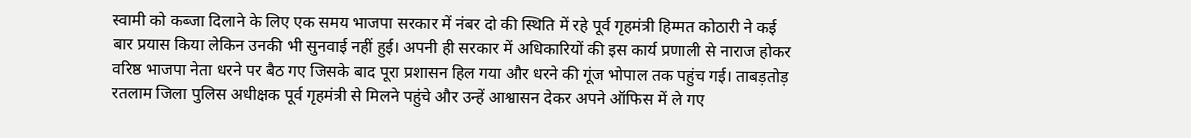स्वामी को कब्जा दिलाने के लिए एक समय भाजपा सरकार में नंबर दो की स्थिति में रहे पूर्व गृहमंत्री हिम्मत कोठारी ने कई बार प्रयास किया लेकिन उनकी भी सुनवाई नहीं हुई। अपनी ही सरकार में अधिकारियों की इस कार्य प्रणाली से नाराज होकर वरिष्ठ भाजपा नेता धरने पर बैठ गए जिसके बाद पूरा प्रशासन हिल गया और धरने की गूंज भोपाल तक पहुंच गई। ताबड़तोड़ रतलाम जिला पुलिस अधीक्षक पूर्व गृहमंत्री से मिलने पहुंचे और उन्हें आश्वासन देकर अपने ऑफिस में ले गए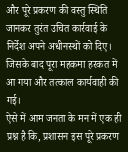और पूरे प्रकरण की वस्तु स्थिति जानकर तुरंत उचित कार्रवाई के निर्देश अपने अधीनस्थों को दिए। जिसके बाद पूरा महकमा हरकत में आ गया और तत्काल कार्यवाही की गई।
ऐसे में आम जनता के मन में एक ही प्रश्न है कि, प्रशासन इस पूरे प्रकरण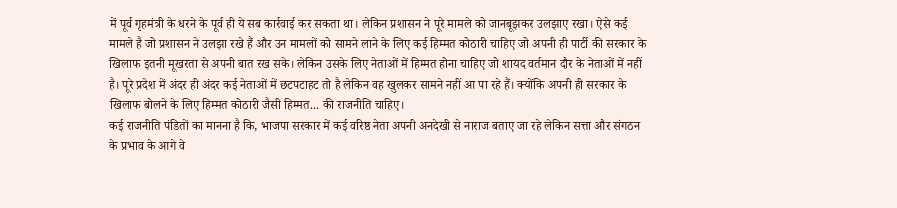में पूर्व गृहमंत्री के धरने के पूर्व ही ये सब कार्रवाई कर सकता था। लेकिन प्रशासन ने पूरे मामले को जानबूझकर उलझाए रखा। ऐसे कई मामले है जो प्रशासन ने उलझा रखे हैं और उन मामलों को सामने लाने के लिए कई हिम्मत कोठारी चाहिए जो अपनी ही पार्टी की सरकार के खिलाफ इतनी मूखरता से अपनी बात रख सके। लेकिन उसके लिए नेताओं में हिम्मत होना चाहिए जो शायद वर्तमान दौर के नेताओं में नहीं है। पूरे प्रदेश में अंदर ही अंदर कई नेताओं में छटपटाहट तो है लेकिन वह खुलकर सामने नहीं आ पा रहे हैं। क्योंकि अपनी ही सरकार के खिलाफ बोलने के लिए हिम्मत कोठारी जैसी हिम्मत... की राजनीति चाहिए।
कई राजनीति पंडितों का मानना है कि, भाजपा सरकार में कई वरिष्ठ नेता अपनी अनदेखी से नाराज बताए जा रहे लेकिन सत्ता और संगठन के प्रभाव के आगे वे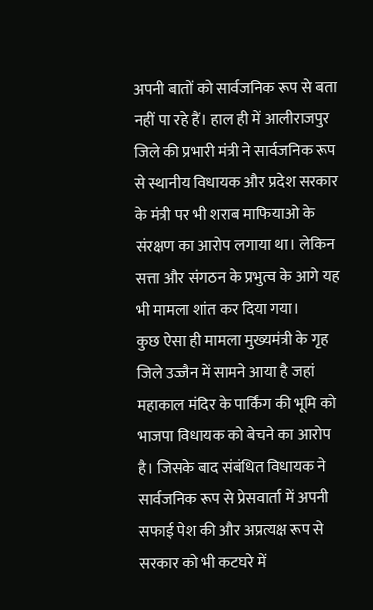अपनी बातों को सार्वजनिक रूप से बता नहीं पा रहे हैं। हाल ही में आलीराजपुर जिले की प्रभारी मंत्री ने सार्वजनिक रूप से स्थानीय विधायक और प्रदेश सरकार के मंत्री पर भी शराब माफियाओ के संरक्षण का आरोप लगाया था। लेकिन सत्ता और संगठन के प्रभुत्व के आगे यह भी मामला शांत कर दिया गया।
कुछ ऐसा ही मामला मुख्यमंत्री के गृह जिले उज्जैन में सामने आया है जहां महाकाल मंदिर के पार्किंग की भूमि को भाजपा विधायक को बेचने का आरोप है। जिसके बाद संबंधित विधायक ने सार्वजनिक रूप से प्रेसवार्ता में अपनी सफाई पेश की और अप्रत्यक्ष रूप से सरकार को भी कटघरे में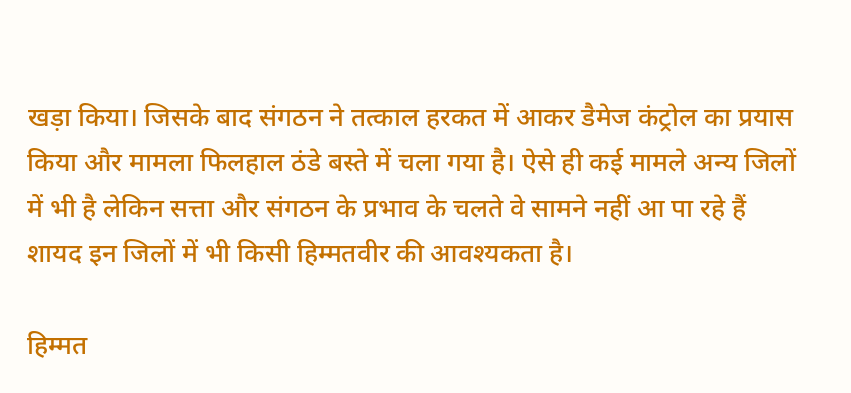खड़ा किया। जिसके बाद संगठन ने तत्काल हरकत में आकर डैमेज कंट्रोल का प्रयास किया और मामला फिलहाल ठंडे बस्ते में चला गया है। ऐसे ही कई मामले अन्य जिलों में भी है लेकिन सत्ता और संगठन के प्रभाव के चलते वे सामने नहीं आ पा रहे हैं शायद इन जिलों में भी किसी हिम्मतवीर की आवश्यकता है।

हिम्मत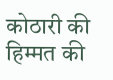कोठारी की हिम्मत की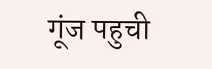गूंज पहुची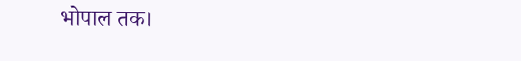भोपाल तक।